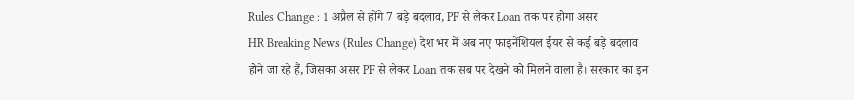Rules Change : 1 अप्रैल से होंगे 7 बड़े बदलाव, PF से लेकर Loan तक पर होगा असर
HR Breaking News (Rules Change) देश भर में अब नए फाइनेंशियल ईयर से कई बड़े बदलाव होने जा रहे हैं, जिसका असर PF से लेकर Loan तक सब पर देखने को मिलने वाला है। सरकार का इन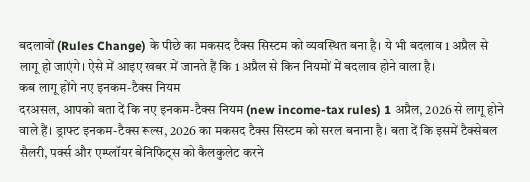बदलावों (Rules Change) के पीछे का मकसद टैक्स सिस्टम को व्यवस्थित बना है। ये भी बदलाव 1 अप्रैल से लागू हो जाएंगे। ऐसे में आइए खबर में जानते हैं कि 1 अप्रैल से किन नियमों में बदलाव होने वाला है।
कब लागू होंगे नए इनकम-टैक्स नियम
दरअसल, आपको बता दें कि नए इनकम-टैक्स नियम (new income-tax rules) 1 अप्रैल, 2026 से लागू होने वाले हैं। ड्राफ्ट इनकम-टैक्स रूल्स, 2026 का मकसद टैक्स सिस्टम को सरल बनाना है। बता दें कि इसमें टैक्सेबल सैलरी, पर्क्स और एम्प्लॉयर बेनिफिट्स को कैलकुलेट करने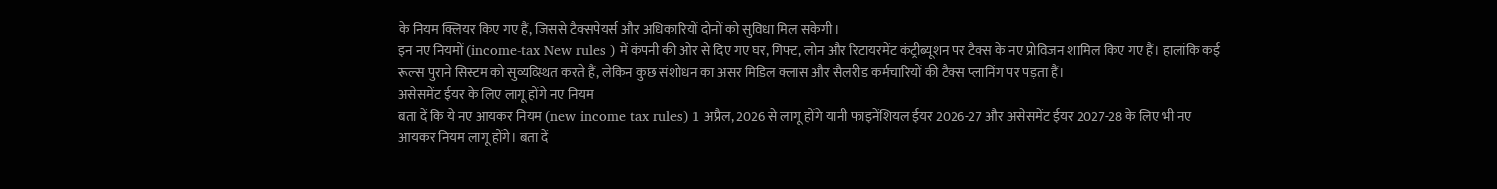के नियम क्लियर किए गए हैं, जिससे टैक्सपेयर्स और अधिकारियों दोनों को सुविधा मिल सकेगी।
इन नए नियमों (income-tax New rules ) में कंपनी की ओर से दिए गए घर, गिफ्ट, लोन और रिटायरमेंट कंट्रीब्यूशन पर टैक्स के नए प्रोविजन शामिल किए गए हैं। हालांकि कई रूल्स पुराने सिस्टम को सुव्यव्स्थित करते हैं, लेकिन कुछ संशोधन का असर मिडिल क्लास और सैलरीड कर्मचारियों की टैक्स प्लानिंग पर पड़ता हैं।
असेसमेंट ईयर के लिए लागू होंगे नए नियम
बता दें कि ये नए आयकर नियम (new income tax rules) 1 अप्रैल, 2026 से लागू होंगे यानी फाइनेंशियल ईयर 2026-27 और असेसमेंट ईयर 2027-28 के लिए भी नए आयकर नियम लागू होंगे। बता दें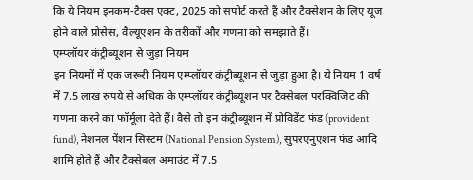कि ये नियम इनकम-टैक्स एक्ट, 2025 को सपोर्ट करते हैं और टैक्सेशन के लिए यूज होने वाले प्रोसेस, वैल्यूएशन के तरीकों और गणना को समझाते हैं।
एम्प्लॉयर कंट्रीब्यूशन से जुड़ा नियम
इन नियमों में एक जरूरी नियम एम्प्लॉयर कंट्रीब्यूशन से जुड़ा हुआ है। ये नियम 1 वर्ष में 7.5 लाख रुपये से अधिक के एम्प्लॉयर कंट्रीब्यूशन पर टैक्सेबल परक्विजिट की गणना करने का फॉर्मूला देते हैं। वैसे तो इन कंट्रीब्यूशन में प्रोविडेंट फंड (provident fund), नेशनल पेंशन सिस्टम (National Pension System), सुपरएनुएशन फंड आदि शामि होते हैं और टैक्सेबल अमाउंट में 7.5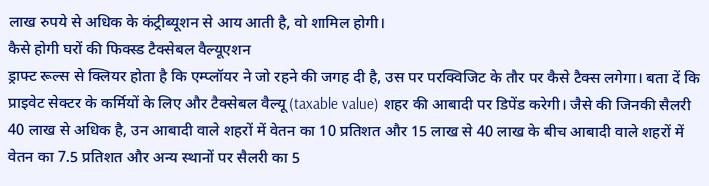लाख रुपये से अधिक के कंट्रीब्यूशन से आय आती है, वो शामिल होगी।
कैसे होगी घरों की फिक्स्ड टैक्सेबल वैल्यूएशन
ड्राफ्ट रूल्स से क्लियर होता है कि एम्प्लॉयर ने जो रहने की जगह दी है, उस पर परक्विजिट के तौर पर कैसे टैक्स लगेगा। बता दें कि प्राइवेट सेक्टर के कर्मियों के लिए और टैक्सेबल वैल्यू (taxable value) शहर की आबादी पर डिपेंड करेगी। जैसे की जिनकी सैलरी 40 लाख से अधिक है, उन आबादी वाले शहरों में वेतन का 10 प्रतिशत और 15 लाख से 40 लाख के बीच आबादी वाले शहरों में वेतन का 7.5 प्रतिशत और अन्य स्थानों पर सैलरी का 5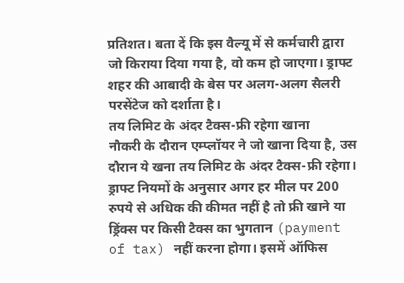प्रतिशत। बता दें कि इस वैल्यू में से कर्मचारी द्वारा जो किराया दिया गया है, वो कम हो जाएगा। ड्राफ्ट शहर की आबादी के बेस पर अलग-अलग सैलरी परसेंटेज को दर्शाता है।
तय लिमिट के अंदर टैक्स-फ्री रहेगा खाना
नौकरी के दौरान एम्प्लॉयर ने जो खाना दिया है, उस दौरान ये खना तय लिमिट के अंदर टैक्स-फ्री रहेगा। ड्राफ्ट नियमों के अनुसार अगर हर मील पर 200 रुपये से अधिक की कीमत नहीं है तो फ्री खाने या ड्रिंक्स पर किसी टैक्स का भुगतान (payment of tax) नहीं करना होगा। इसमें ऑफिस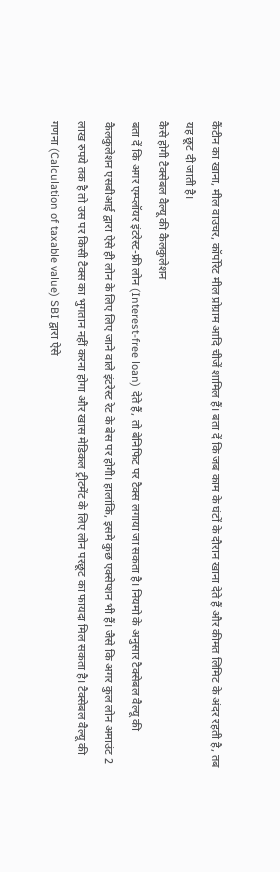कैंटीन का खाना, मील वाउचर, कॉर्पोरेट मील प्रोग्राम आदि चीजें शामिल हैं। बता दें कि जब काम के घंटों के दौरान खाना देते हैं और कीमत लिमिट के अंदर रहती है, तब यह छूट दी जाती है।
कैसे होगी टैक्सेबल वैल्यू की कैलकुलेशन
बता दें कि अगर एम्प्लॉयर इंटरेस्ट-फ्री लोन (Interest-free loan) देते हैं, तो बेनिफिट पर टैक्स लगाया जा सकता है। नियमो के अनुसार टैक्सेबल वैल्यू की कैलकुलेशन एसबीआई द्वारा ऐसे ही लोन के लिए लिए जाने वाले इंटरेस्ट रेट के बेस पर होगी। हालांकि, इसमे कुछ एक्सेप्शन भी हैं। जैसे कि अगर कुल लोन अमाउंट 2 लाख रुपये तक है तो उस पर किसी टैक्स का भुगतान नहीं करना होगा और खास मेडिकल ट्रीटमेंट के लिए लोन परछूट का फायदा मिल सकता है। टैक्सेबल वैल्यू की गणना (Calculation of taxable value) SBI द्वारा ऐसे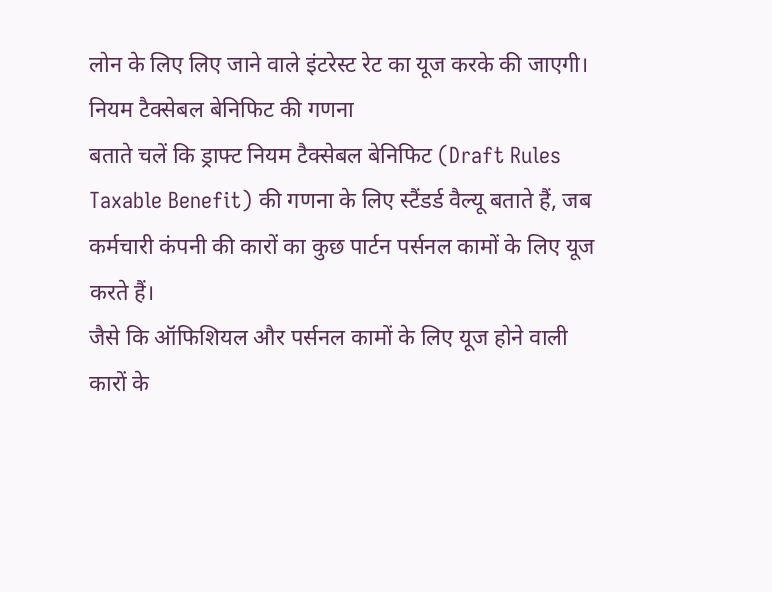लोन के लिए लिए जाने वाले इंटरेस्ट रेट का यूज करके की जाएगी।
नियम टैक्सेबल बेनिफिट की गणना
बताते चलें कि ड्राफ्ट नियम टैक्सेबल बेनिफिट (Draft Rules Taxable Benefit) की गणना के लिए स्टैंडर्ड वैल्यू बताते हैं, जब कर्मचारी कंपनी की कारों का कुछ पार्टन पर्सनल कामों के लिए यूज करते हैं।
जैसे कि ऑफिशियल और पर्सनल कामों के लिए यूज होने वाली कारों के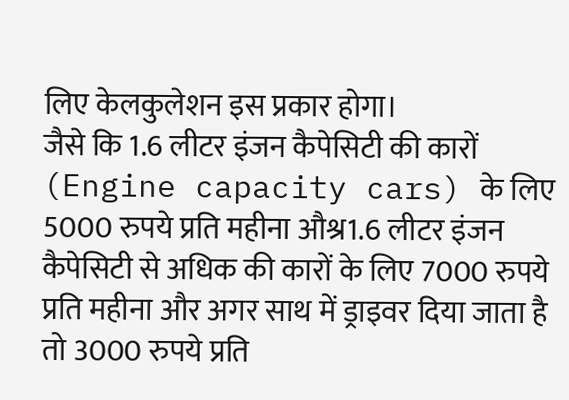लिए केलकुलेशन इस प्रकार होगा।
जैसे कि 1.6 लीटर इंजन कैपेसिटी की कारों (Engine capacity cars) के लिए 5000 रुपये प्रति महीना औश्र1.6 लीटर इंजन कैपेसिटी से अधिक की कारों के लिए 7000 रुपये प्रति महीना और अगर साथ में ड्राइवर दिया जाता है तो 3000 रुपये प्रति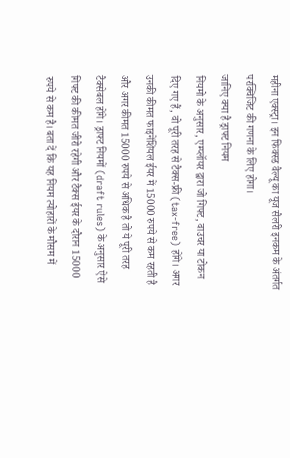महीना एक्स्ट्रा। इन फिक्स्ड वैल्यू का यूज सैलरी इनकम के अंतर्गत परक्विजिट की गणना के लिए होगा।
जानिए क्या है ड्राफ्ट नियम
नियमो के अनुसार, एम्प्लॉयर द्वारा जो गिफ्ट, वाउचर या टोकन दिए गए हैं, वो पूरी तरह से टैक्स-फ्री (tax-free) होंगे। अगर उनकी कीमत फाइनेंशियल ईयर में 15000 रुपये से कम रहती है और अगर कीमत 15000 रुपये से अधिक है तो ये पूरी तरह टैक्सेबल होंगे। ड्राफ्ट नियमों (draft rules) के अनुसार ऐसे गिफ्ट की कीमत जीरो रहेगी और टैक्स ईयर के दौरान 15000 रुपये से कम है। बता दें कि यह नियम त्योहारों के मौसम में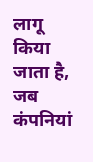लागू किया जाता है, जब कंपनियां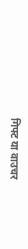गिफ्ट या वाउचर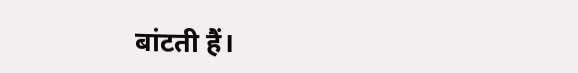बांटती हैं।